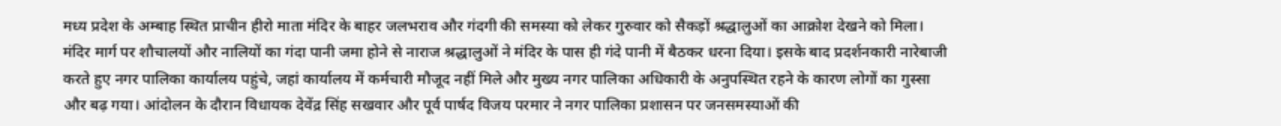मध्य प्रदेश के अम्बाह स्थित प्राचीन हीरो माता मंदिर के बाहर जलभराव और गंदगी की समस्या को लेकर गुरुवार को सैकड़ों श्रद्धालुओं का आक्रोश देखने को मिला। मंदिर मार्ग पर शौचालयों और नालियों का गंदा पानी जमा होने से नाराज श्रद्धालुओं ने मंदिर के पास ही गंदे पानी में बैठकर धरना दिया। इसके बाद प्रदर्शनकारी नारेबाजी करते हुए नगर पालिका कार्यालय पहुंचे, जहां कार्यालय में कर्मचारी मौजूद नहीं मिले और मुख्य नगर पालिका अधिकारी के अनुपस्थित रहने के कारण लोगों का गुस्सा और बढ़ गया। आंदोलन के दौरान विधायक देवेंद्र सिंह सखवार और पूर्व पार्षद विजय परमार ने नगर पालिका प्रशासन पर जनसमस्याओं की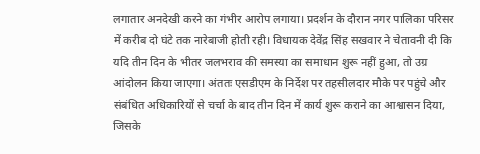लगातार अनदेखी करने का गंभीर आरोप लगाया। प्रदर्शन के दौरान नगर पालिका परिसर में करीब दो घंटे तक नारेबाजी होती रही। विधायक देवेंद्र सिंह सखवार ने चेतावनी दी कि यदि तीन दिन के भीतर जलभराव की समस्या का समाधान शुरू नहीं हुआ, तो उग्र आंदोलन किया जाएगा। अंततः एसडीएम के निर्देश पर तहसीलदार मौके पर पहुंचे और संबंधित अधिकारियों से चर्चा के बाद तीन दिन में कार्य शुरू कराने का आश्वासन दिया, जिसके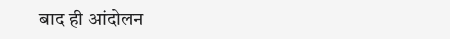बाद ही आंदोलन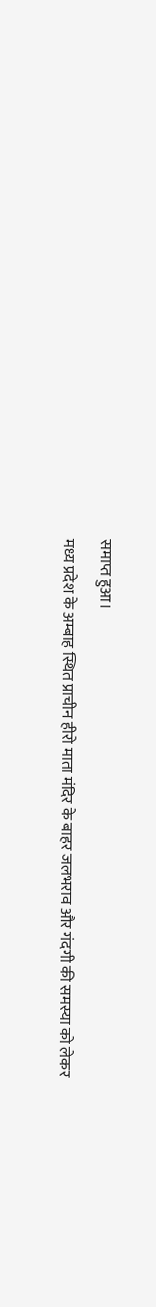समाप्त हुआ।
मध्य प्रदेश के अम्बाह स्थित प्राचीन हीरो माता मंदिर के बाहर जलभराव और गंदगी की समस्या को लेकर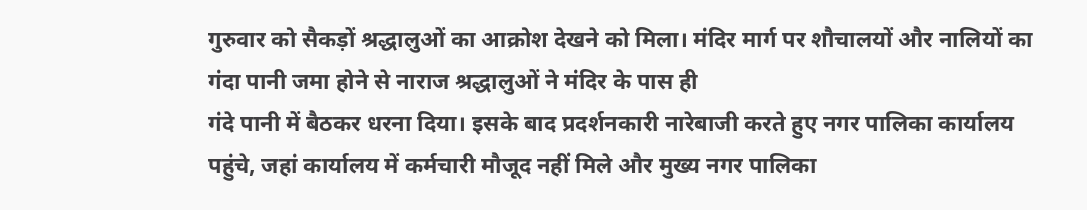गुरुवार को सैकड़ों श्रद्धालुओं का आक्रोश देखने को मिला। मंदिर मार्ग पर शौचालयों और नालियों का गंदा पानी जमा होने से नाराज श्रद्धालुओं ने मंदिर के पास ही
गंदे पानी में बैठकर धरना दिया। इसके बाद प्रदर्शनकारी नारेबाजी करते हुए नगर पालिका कार्यालय पहुंचे, जहां कार्यालय में कर्मचारी मौजूद नहीं मिले और मुख्य नगर पालिका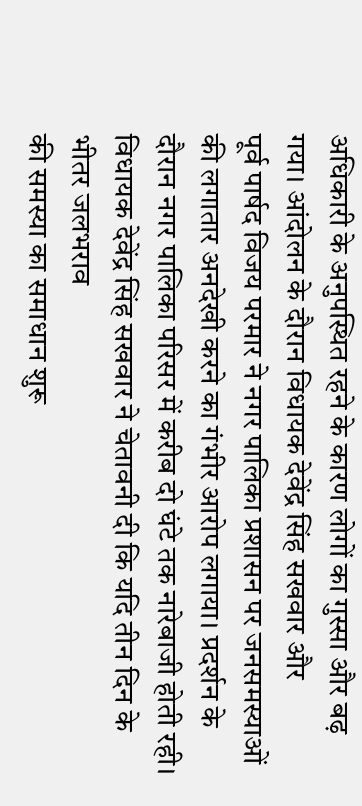अधिकारी के अनुपस्थित रहने के कारण लोगों का गुस्सा और बढ़ गया। आंदोलन के दौरान विधायक देवेंद्र सिंह सखवार और
पूर्व पार्षद विजय परमार ने नगर पालिका प्रशासन पर जनसमस्याओं की लगातार अनदेखी करने का गंभीर आरोप लगाया। प्रदर्शन के दौरान नगर पालिका परिसर में करीब दो घंटे तक नारेबाजी होती रही। विधायक देवेंद्र सिंह सखवार ने चेतावनी दी कि यदि तीन दिन के भीतर जलभराव
की समस्या का समाधान शुरू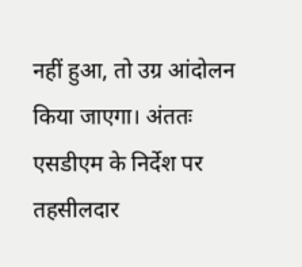नहीं हुआ, तो उग्र आंदोलन किया जाएगा। अंततः एसडीएम के निर्देश पर तहसीलदार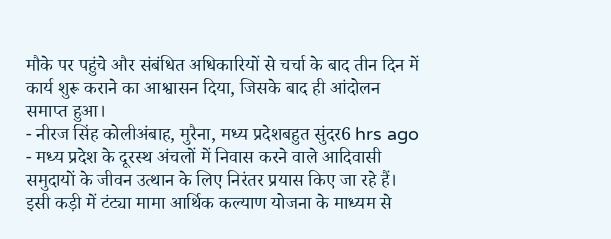मौके पर पहुंचे और संबंधित अधिकारियों से चर्चा के बाद तीन दिन में कार्य शुरू कराने का आश्वासन दिया, जिसके बाद ही आंदोलन समाप्त हुआ।
- नीरज सिंह कोलीअंबाह, मुरैना, मध्य प्रदेशबहुत सुंदर6 hrs ago
- मध्य प्रदेश के दूरस्थ अंचलों में निवास करने वाले आदिवासी समुदायों के जीवन उत्थान के लिए निरंतर प्रयास किए जा रहे हैं। इसी कड़ी में टंट्या मामा आर्थिक कल्याण योजना के माध्यम से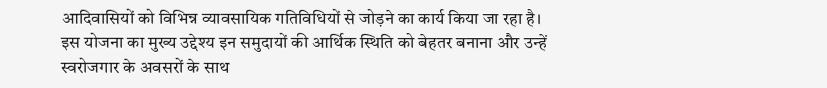आदिवासियों को विभिन्न व्यावसायिक गतिविधियों से जोड़ने का कार्य किया जा रहा है। इस योजना का मुख्य उद्देश्य इन समुदायों की आर्थिक स्थिति को बेहतर बनाना और उन्हें स्वरोजगार के अवसरों के साथ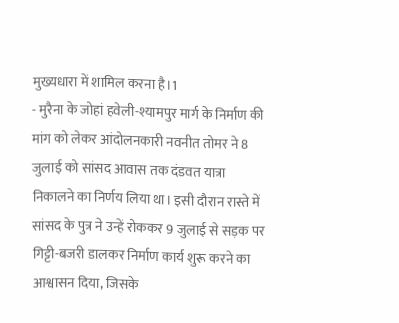मुख्यधारा में शामिल करना है।1
- मुरैना के जोहां हवेली-श्यामपुर मार्ग के निर्माण की मांग को लेकर आंदोलनकारी नवनीत तोमर ने 8 जुलाई को सांसद आवास तक दंडवत यात्रा निकालने का निर्णय लिया था। इसी दौरान रास्ते में सांसद के पुत्र ने उन्हें रोककर 9 जुलाई से सड़क पर गिट्टी-बजरी डालकर निर्माण कार्य शुरू करने का आश्वासन दिया, जिसके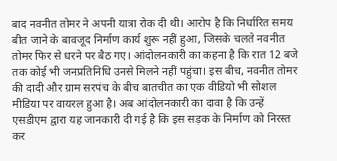बाद नवनीत तोमर ने अपनी यात्रा रोक दी थी। आरोप है कि निर्धारित समय बीत जाने के बावजूद निर्माण कार्य शुरू नहीं हुआ, जिसके चलते नवनीत तोमर फिर से धरने पर बैठ गए। आंदोलनकारी का कहना है कि रात 12 बजे तक कोई भी जनप्रतिनिधि उनसे मिलने नहीं पहुंचा। इस बीच, नवनीत तोमर की दादी और ग्राम सरपंच के बीच बातचीत का एक वीडियो भी सोशल मीडिया पर वायरल हुआ है। अब आंदोलनकारी का दावा है कि उन्हें एसडीएम द्वारा यह जानकारी दी गई है कि इस सड़क के निर्माण को निरस्त कर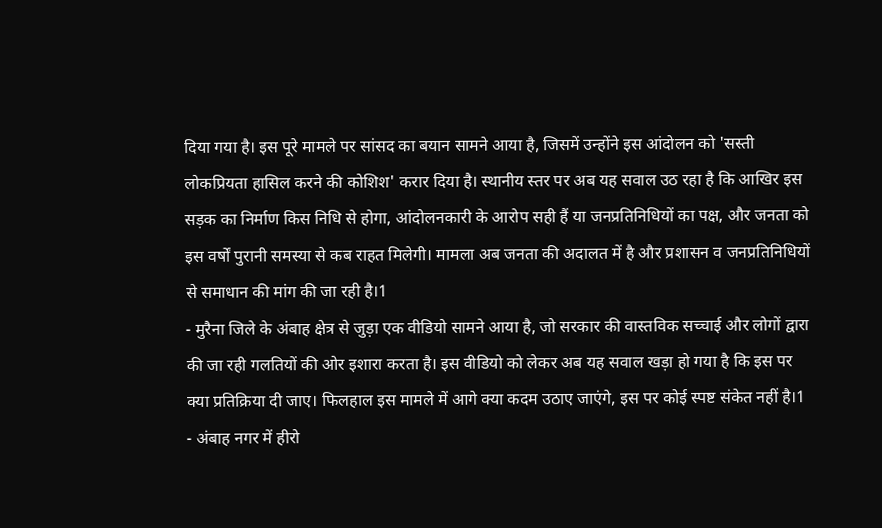दिया गया है। इस पूरे मामले पर सांसद का बयान सामने आया है, जिसमें उन्होंने इस आंदोलन को 'सस्ती लोकप्रियता हासिल करने की कोशिश' करार दिया है। स्थानीय स्तर पर अब यह सवाल उठ रहा है कि आखिर इस सड़क का निर्माण किस निधि से होगा, आंदोलनकारी के आरोप सही हैं या जनप्रतिनिधियों का पक्ष, और जनता को इस वर्षों पुरानी समस्या से कब राहत मिलेगी। मामला अब जनता की अदालत में है और प्रशासन व जनप्रतिनिधियों से समाधान की मांग की जा रही है।1
- मुरैना जिले के अंबाह क्षेत्र से जुड़ा एक वीडियो सामने आया है, जो सरकार की वास्तविक सच्चाई और लोगों द्वारा की जा रही गलतियों की ओर इशारा करता है। इस वीडियो को लेकर अब यह सवाल खड़ा हो गया है कि इस पर क्या प्रतिक्रिया दी जाए। फिलहाल इस मामले में आगे क्या कदम उठाए जाएंगे, इस पर कोई स्पष्ट संकेत नहीं है।1
- अंबाह नगर में हीरो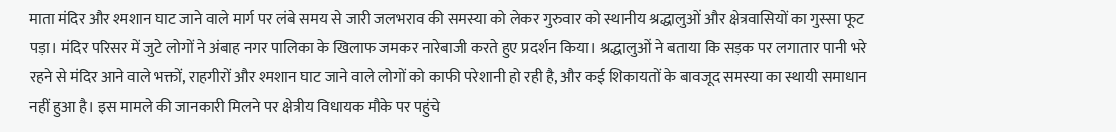माता मंदिर और श्मशान घाट जाने वाले मार्ग पर लंबे समय से जारी जलभराव की समस्या को लेकर गुरुवार को स्थानीय श्रद्धालुओं और क्षेत्रवासियों का गुस्सा फूट पड़ा। मंदिर परिसर में जुटे लोगों ने अंबाह नगर पालिका के खिलाफ जमकर नारेबाजी करते हुए प्रदर्शन किया। श्रद्धालुओं ने बताया कि सड़क पर लगातार पानी भरे रहने से मंदिर आने वाले भक्तों, राहगीरों और श्मशान घाट जाने वाले लोगों को काफी परेशानी हो रही है, और कई शिकायतों के बावजूद समस्या का स्थायी समाधान नहीं हुआ है। इस मामले की जानकारी मिलने पर क्षेत्रीय विधायक मौके पर पहुंचे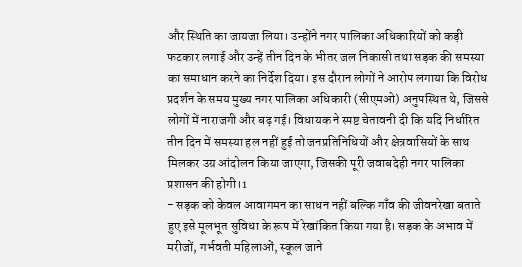और स्थिति का जायजा लिया। उन्होंने नगर पालिका अधिकारियों को कड़ी फटकार लगाई और उन्हें तीन दिन के भीतर जल निकासी तथा सड़क की समस्या का समाधान करने का निर्देश दिया। इस दौरान लोगों ने आरोप लगाया कि विरोध प्रदर्शन के समय मुख्य नगर पालिका अधिकारी (सीएमओ) अनुपस्थित थे, जिससे लोगों में नाराजगी और बढ़ गई। विधायक ने स्पष्ट चेतावनी दी कि यदि निर्धारित तीन दिन में समस्या हल नहीं हुई तो जनप्रतिनिधियों और क्षेत्रवासियों के साथ मिलकर उग्र आंदोलन किया जाएगा, जिसकी पूरी जवाबदेही नगर पालिका प्रशासन की होगी।1
- सड़क को केवल आवागमन का साधन नहीं बल्कि गाँव की जीवनरेखा बताते हुए इसे मूलभूत सुविधा के रूप में रेखांकित किया गया है। सड़क के अभाव में मरीजों, गर्भवती महिलाओं, स्कूल जाने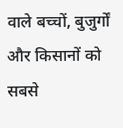वाले बच्चों, बुजुर्गों और किसानों को सबसे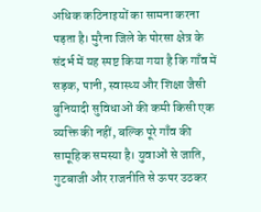अधिक कठिनाइयों का सामना करना पड़ता है। मुरैना जिले के पोरसा क्षेत्र के संदर्भ में यह स्पष्ट किया गया है कि गाँव में सड़क, पानी, स्वास्थ्य और शिक्षा जैसी बुनियादी सुविधाओं की कमी किसी एक व्यक्ति की नहीं, बल्कि पूरे गाँव की सामूहिक समस्या है। युवाओं से जाति, गुटबाजी और राजनीति से ऊपर उठकर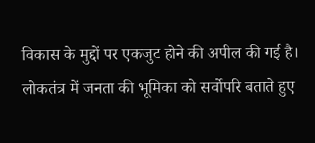विकास के मुद्दों पर एकजुट होने की अपील की गई है। लोकतंत्र में जनता की भूमिका को सर्वोपरि बताते हुए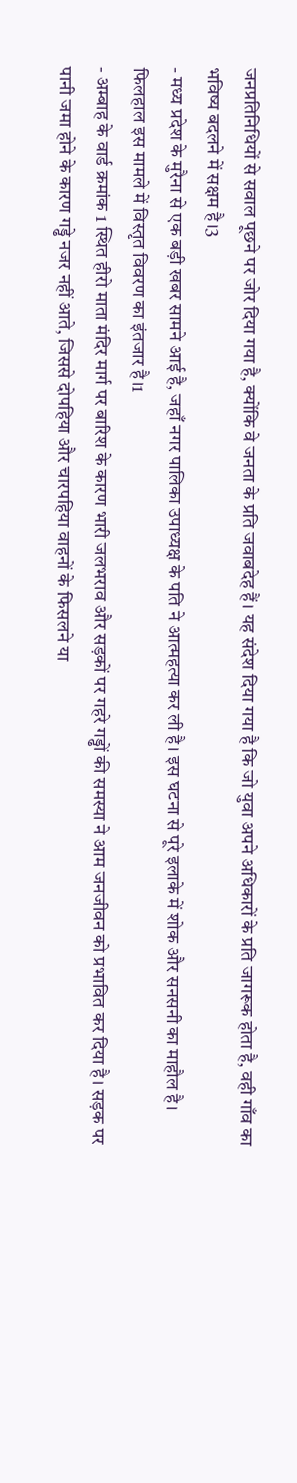जनप्रतिनिधियों से सवाल पूछने पर जोर दिया गया है, क्योंकि वे जनता के प्रति जवाबदेह हैं। यह संदेश दिया गया है कि जो युवा अपने अधिकारों के प्रति जागरूक होता है, वही गाँव का भविष्य बदलने में सक्षम है।3
- मध्य प्रदेश के मुरैना से एक बड़ी खबर सामने आई है, जहाँ नगर पालिका उपाध्यक्ष के पति ने आत्महत्या कर ली है। इस घटना से पूरे इलाके में शोक और सनसनी का माहौल है। फिलहाल इस मामले में विस्तृत विवरण का इंतजार है।1
- अम्बाह के वार्ड क्रमांक 1 स्थित हीरो माता मंदिर मार्ग पर बारिश के कारण भारी जलभराव और सड़कों पर गहरे गड्ढों की समस्या ने आम जनजीवन को प्रभावित कर दिया है। सड़क पर पानी जमा होने के कारण गड्ढे नजर नहीं आते, जिससे दोपहिया और चारपहिया वाहनों के फिसलने या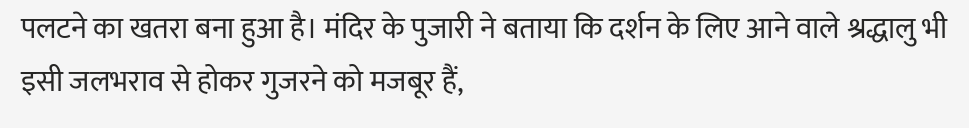पलटने का खतरा बना हुआ है। मंदिर के पुजारी ने बताया कि दर्शन के लिए आने वाले श्रद्धालु भी इसी जलभराव से होकर गुजरने को मजबूर हैं,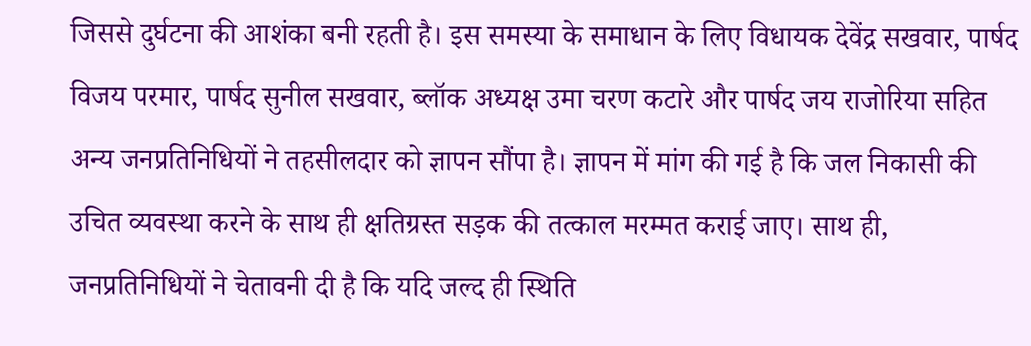जिससे दुर्घटना की आशंका बनी रहती है। इस समस्या के समाधान के लिए विधायक देवेंद्र सखवार, पार्षद विजय परमार, पार्षद सुनील सखवार, ब्लॉक अध्यक्ष उमा चरण कटारे और पार्षद जय राजोरिया सहित अन्य जनप्रतिनिधियों ने तहसीलदार को ज्ञापन सौंपा है। ज्ञापन में मांग की गई है कि जल निकासी की उचित व्यवस्था करने के साथ ही क्षतिग्रस्त सड़क की तत्काल मरम्मत कराई जाए। साथ ही, जनप्रतिनिधियों ने चेतावनी दी है कि यदि जल्द ही स्थिति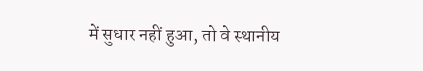में सुधार नहीं हुआ, तो वे स्थानीय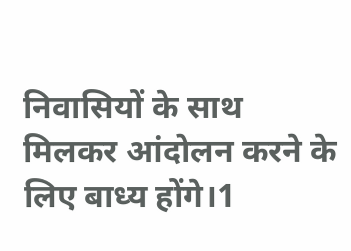निवासियों के साथ मिलकर आंदोलन करने के लिए बाध्य होंगे।1